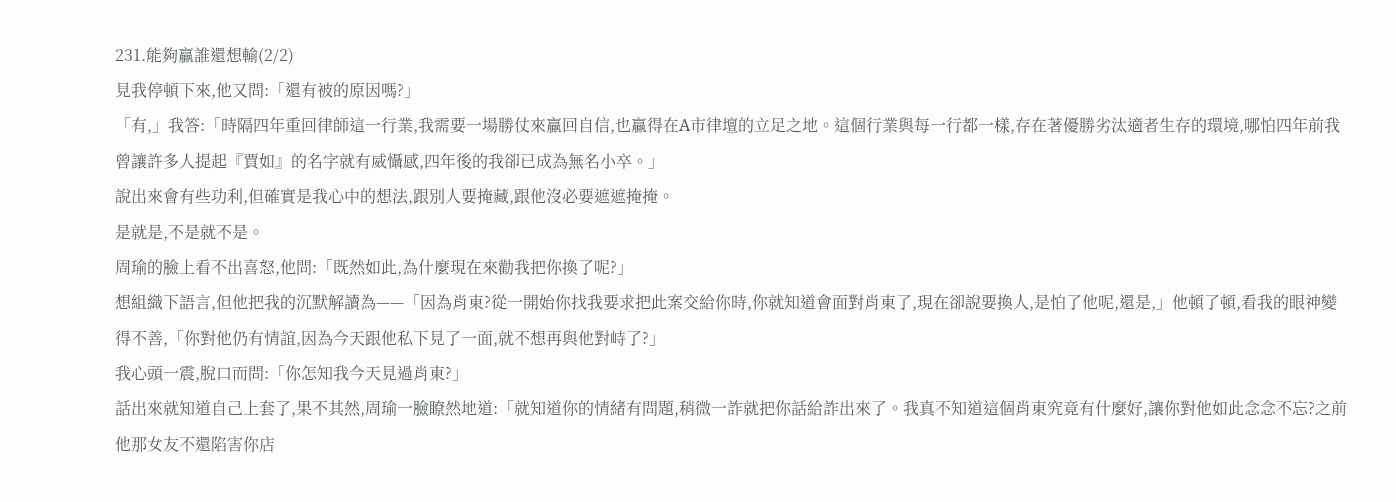231.能夠贏誰還想輸(2/2)
見我停頓下來,他又問:「還有被的原因嗎?」
「有,」我答:「時隔四年重回律師這一行業,我需要一場勝仗來贏回自信,也贏得在A市律壇的立足之地。這個行業與每一行都一樣,存在著優勝劣汰適者生存的環境,哪怕四年前我曾讓許多人提起『賈如』的名字就有威懾感,四年後的我卻已成為無名小卒。」
說出來會有些功利,但確實是我心中的想法,跟別人要掩藏,跟他沒必要遮遮掩掩。
是就是,不是就不是。
周瑜的臉上看不出喜怒,他問:「既然如此,為什麼現在來勸我把你換了呢?」
想組織下語言,但他把我的沉默解讀為——「因為肖東?從一開始你找我要求把此案交給你時,你就知道會面對肖東了,現在卻說要換人,是怕了他呢,還是,」他頓了頓,看我的眼神變得不善,「你對他仍有情誼,因為今天跟他私下見了一面,就不想再與他對峙了?」
我心頭一震,脫口而問:「你怎知我今天見過肖東?」
話出來就知道自己上套了,果不其然,周瑜一臉瞭然地道:「就知道你的情緒有問題,稍微一詐就把你話給詐出來了。我真不知道這個肖東究竟有什麼好,讓你對他如此念念不忘?之前他那女友不還陷害你店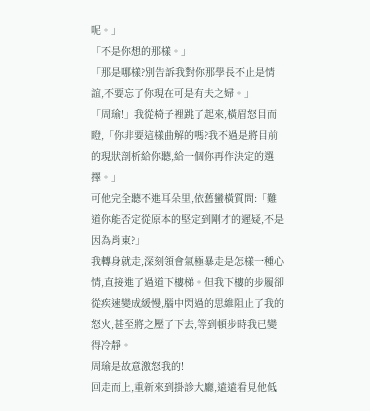呢。」
「不是你想的那樣。」
「那是哪樣?別告訴我對你那學長不止是情誼,不要忘了你現在可是有夫之婦。」
「周瑜!」我從椅子裡跳了起來,橫眉怒目而瞪,「你非要這樣曲解的嗎?我不過是將目前的現狀剖析給你聽,給一個你再作決定的選擇。」
可他完全聽不進耳朵里,依舊蠻橫質問:「難道你能否定從原本的堅定到剛才的遲疑,不是因為肖東?」
我轉身就走,深刻領會氣極暴走是怎樣一種心情,直接進了過道下樓梯。但我下樓的步履卻從疾速變成緩慢,腦中閃過的思維阻止了我的怒火,甚至將之壓了下去,等到頓步時我已變得冷靜。
周瑜是故意激怒我的!
回走而上,重新來到掛診大廳,遠遠看見他低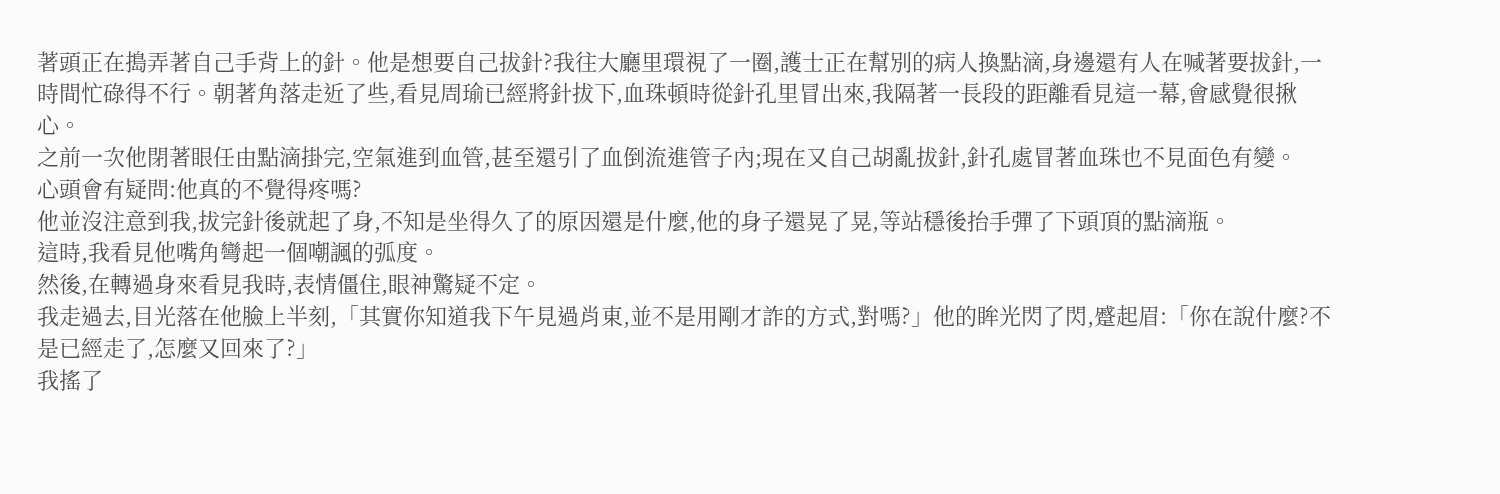著頭正在搗弄著自己手背上的針。他是想要自己拔針?我往大廳里環視了一圈,護士正在幫別的病人換點滴,身邊還有人在喊著要拔針,一時間忙碌得不行。朝著角落走近了些,看見周瑜已經將針拔下,血珠頓時從針孔里冒出來,我隔著一長段的距離看見這一幕,會感覺很揪心。
之前一次他閉著眼任由點滴掛完,空氣進到血管,甚至還引了血倒流進管子內;現在又自己胡亂拔針,針孔處冒著血珠也不見面色有變。
心頭會有疑問:他真的不覺得疼嗎?
他並沒注意到我,拔完針後就起了身,不知是坐得久了的原因還是什麼,他的身子還晃了晃,等站穩後抬手彈了下頭頂的點滴瓶。
這時,我看見他嘴角彎起一個嘲諷的弧度。
然後,在轉過身來看見我時,表情僵住,眼神驚疑不定。
我走過去,目光落在他臉上半刻,「其實你知道我下午見過肖東,並不是用剛才詐的方式,對嗎?」他的眸光閃了閃,蹙起眉:「你在說什麼?不是已經走了,怎麼又回來了?」
我搖了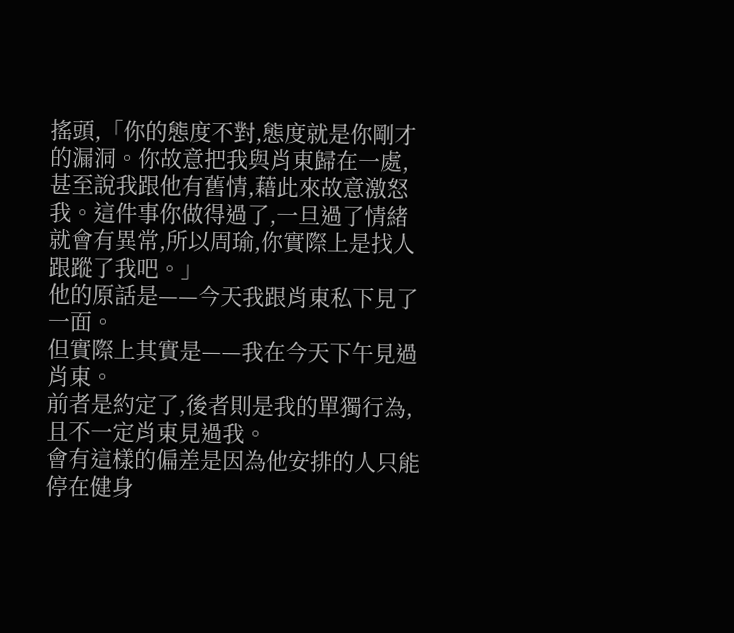搖頭,「你的態度不對,態度就是你剛才的漏洞。你故意把我與肖東歸在一處,甚至說我跟他有舊情,藉此來故意激怒我。這件事你做得過了,一旦過了情緒就會有異常,所以周瑜,你實際上是找人跟蹤了我吧。」
他的原話是——今天我跟肖東私下見了一面。
但實際上其實是——我在今天下午見過肖東。
前者是約定了,後者則是我的單獨行為,且不一定肖東見過我。
會有這樣的偏差是因為他安排的人只能停在健身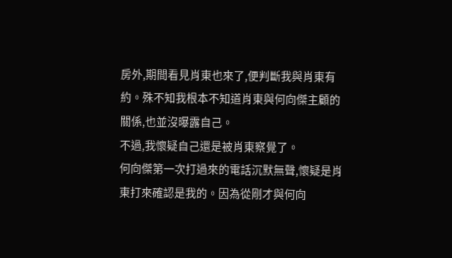房外,期間看見肖東也來了,便判斷我與肖東有約。殊不知我根本不知道肖東與何向傑主顧的關係,也並沒曝露自己。
不過,我懷疑自己還是被肖東察覺了。
何向傑第一次打過來的電話沉默無聲,懷疑是肖東打來確認是我的。因為從剛才與何向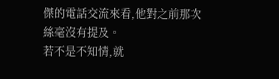傑的電話交流來看,他對之前那次絲毫沒有提及。
若不是不知情,就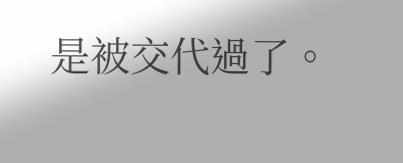是被交代過了。